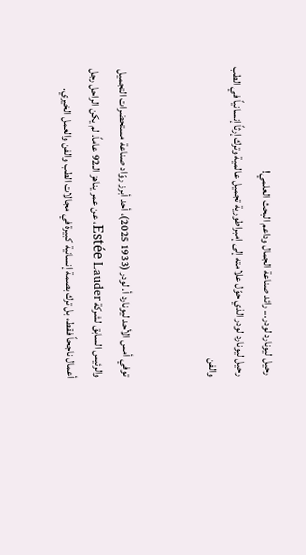رحيل ليونارد لودر... رائد صناعة الجمال وداعم البحث العلمي!
رحيل ليونارد لودر الذي حوّل علامته إلى إمبراطورية تجميل عالمية وترك إرثاً إنسانياً في الطب والفن


توفي أمس الأحد ليونارد أ. لودر (1933 2025)، أحد أبرز روّاد صناعة مستحضرات التجميل والرئيس السابق لشركة Estée Lauder، عن عمر يناهز الـ92 عاماً. لم يكن الراحل رجل أعمال ناجحاً فقط، بل ترك بصمة إنسانية كبيرة في مجالات الطب والفن والعمل الخيري.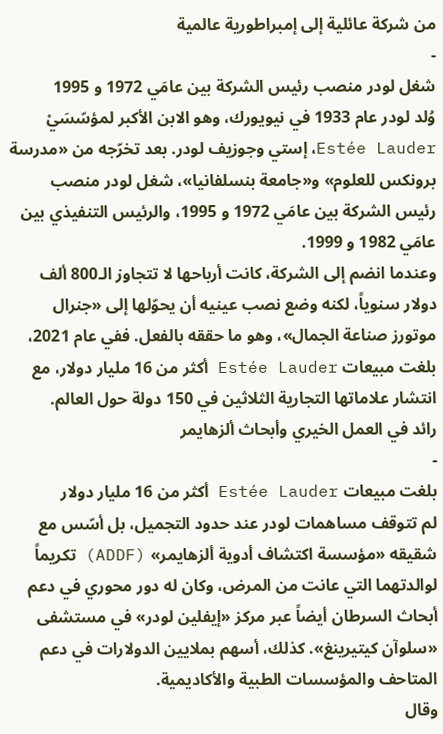من شركة عائلية إلى إمبراطورية عالمية
-
شغل لودر منصب رئيس الشركة بين عامَي 1972 و 1995
وُلد لودر عام 1933 في نيويورك، وهو الابن الأكبر لمؤسّسَيْ Estée Lauder، إستي وجوزيف لودر. بعد تخرّجه من «مدرسة برونكس للعلوم» و«جامعة بنسلفانيا»، شغل لودر منصب رئيس الشركة بين عامَي 1972 و 1995، والرئيس التنفيذي بين عامَي 1982 و 1999.
وعندما انضم إلى الشركة، كانت أرباحها لا تتجاوز الـ800 ألف دولار سنوياً، لكنه وضع نصب عينيه أن يحوّلها إلى «جنرال موتورز صناعة الجمال»، وهو ما حققه بالفعل. ففي عام 2021، بلغت مبيعات Estée Lauder أكثر من 16 مليار دولار، مع انتشار علاماتها التجارية الثلاثين في 150 دولة حول العالم.
رائد في العمل الخيري وأبحاث ألزهايمر
-
بلغت مبيعات Estée Lauder أكثر من 16 مليار دولار
لم تتوقف مساهمات لودر عند حدود التجميل، بل أسّس مع شقيقه «مؤسسة اكتشاف أدوية ألزهايمر» (ADDF) تكريماً لوالدتهما التي عانت من المرض، وكان له دور محوري في دعم أبحاث السرطان أيضاً عبر مركز «إيفلين لودر» في مستشفى «سلوآن كيتيرينغ». كذلك، أسهم بملايين الدولارات في دعم المتاحف والمؤسسات الطبية والأكاديمية.
وقال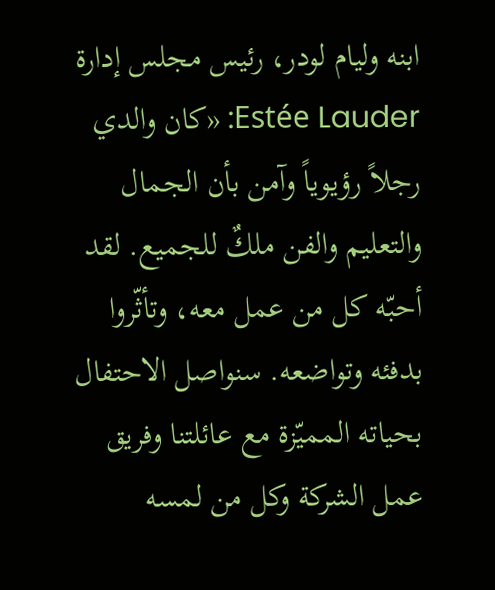ابنه وليام لودر، رئيس مجلس إدارة Estée Lauder: «كان والدي رجلاً رؤيوياً وآمن بأن الجمال والتعليم والفن ملكٌ للجميع. لقد أحبّه كل من عمل معه، وتأثّروا بدفئه وتواضعه. سنواصل الاحتفال بحياته المميّزة مع عائلتنا وفريق عمل الشركة وكل من لمسه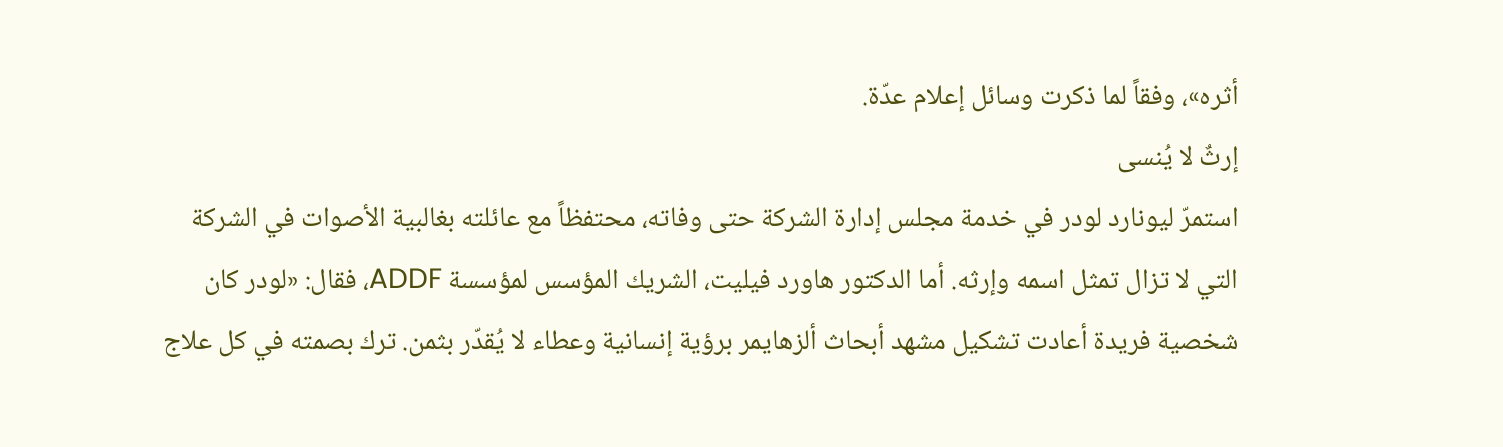أثره»، وفقاً لما ذكرت وسائل إعلام عدّة.
إرثٌ لا يُنسى
استمرّ ليونارد لودر في خدمة مجلس إدارة الشركة حتى وفاته، محتفظاً مع عائلته بغالبية الأصوات في الشركة التي لا تزال تمثل اسمه وإرثه. أما الدكتور هاورد فيليت، الشريك المؤسس لمؤسسة ADDF، فقال: «لودر كان شخصية فريدة أعادت تشكيل مشهد أبحاث ألزهايمر برؤية إنسانية وعطاء لا يُقدّر بثمن. ترك بصمته في كل علاج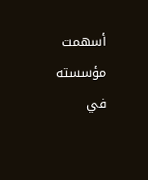أسهمت مؤسسته في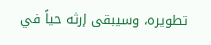تطويره، وسيبقى إرثه حياً في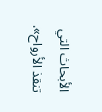الأبحاث التي تنقذ الأرواح».